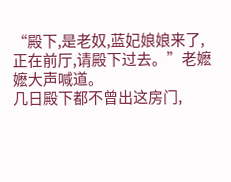“殿下,是老奴,蓝妃娘娘来了,正在前厅,请殿下过去。”老嬷嬷大声喊道。
几日殿下都不曾出这房门,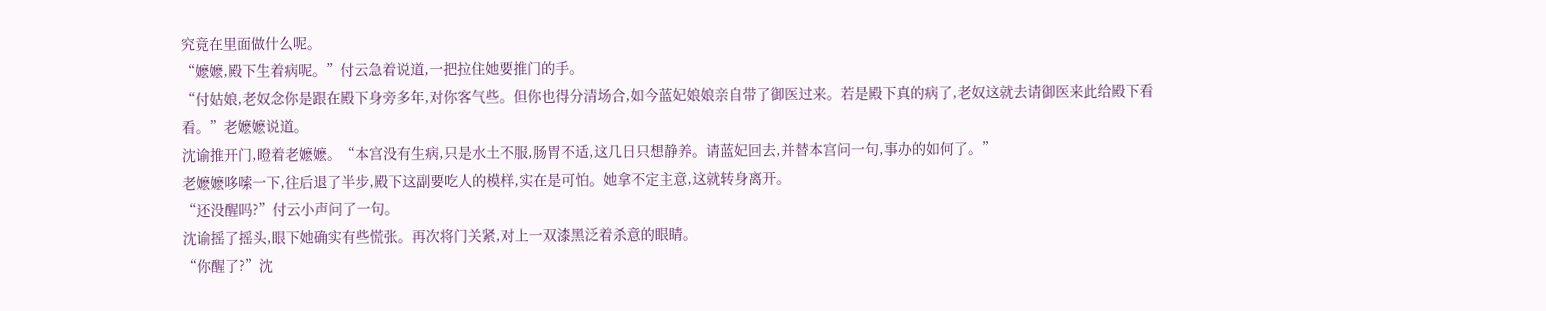究竟在里面做什么呢。
“嬷嬷,殿下生着病呢。”付云急着说道,一把拉住她要推门的手。
“付姑娘,老奴念你是跟在殿下身旁多年,对你客气些。但你也得分清场合,如今蓝妃娘娘亲自带了御医过来。若是殿下真的病了,老奴这就去请御医来此给殿下看看。”老嬷嬷说道。
沈谕推开门,瞪着老嬷嬷。“本宫没有生病,只是水土不服,肠胃不适,这几日只想静养。请蓝妃回去,并替本宫问一句,事办的如何了。”
老嬷嬷哆嗦一下,往后退了半步,殿下这副要吃人的模样,实在是可怕。她拿不定主意,这就转身离开。
“还没醒吗?”付云小声问了一句。
沈谕摇了摇头,眼下她确实有些慌张。再次将门关紧,对上一双漆黑泛着杀意的眼睛。
“你醒了?”沈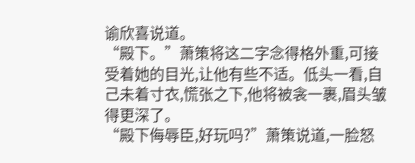谕欣喜说道。
“殿下。”萧策将这二字念得格外重,可接受着她的目光,让他有些不适。低头一看,自己未着寸衣,慌张之下,他将被衾一裹,眉头皱得更深了。
“殿下侮辱臣,好玩吗?”萧策说道,一脸怒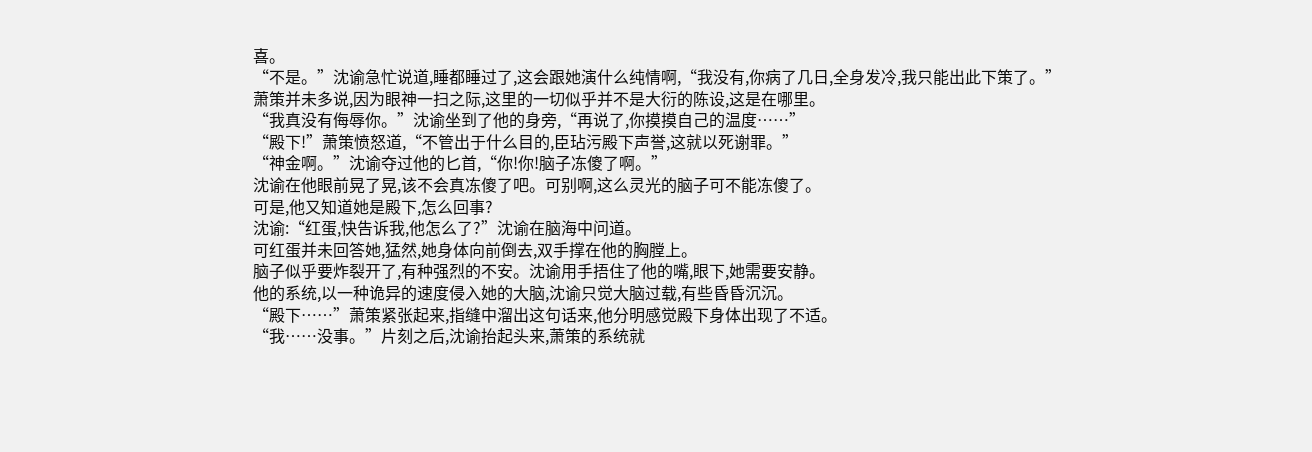喜。
“不是。”沈谕急忙说道,睡都睡过了,这会跟她演什么纯情啊,“我没有,你病了几日,全身发冷,我只能出此下策了。”
萧策并未多说,因为眼神一扫之际,这里的一切似乎并不是大衍的陈设,这是在哪里。
“我真没有侮辱你。”沈谕坐到了他的身旁,“再说了,你摸摸自己的温度……”
“殿下!”萧策愤怒道,“不管出于什么目的,臣玷污殿下声誉,这就以死谢罪。”
“神金啊。”沈谕夺过他的匕首,“你!你!脑子冻傻了啊。”
沈谕在他眼前晃了晃,该不会真冻傻了吧。可别啊,这么灵光的脑子可不能冻傻了。
可是,他又知道她是殿下,怎么回事?
沈谕:“红蛋,快告诉我,他怎么了?”沈谕在脑海中问道。
可红蛋并未回答她,猛然,她身体向前倒去,双手撑在他的胸膛上。
脑子似乎要炸裂开了,有种强烈的不安。沈谕用手捂住了他的嘴,眼下,她需要安静。
他的系统,以一种诡异的速度侵入她的大脑,沈谕只觉大脑过载,有些昏昏沉沉。
“殿下……”萧策紧张起来,指缝中溜出这句话来,他分明感觉殿下身体出现了不适。
“我……没事。”片刻之后,沈谕抬起头来,萧策的系统就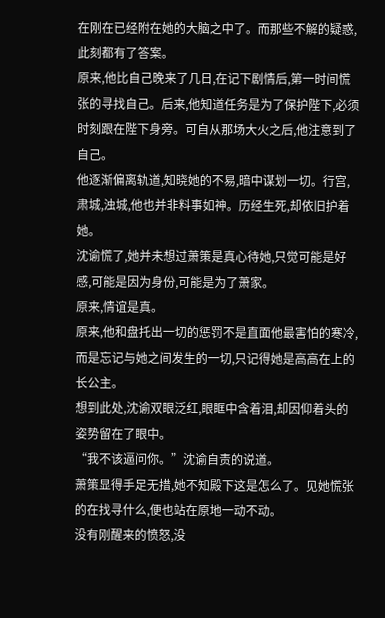在刚在已经附在她的大脑之中了。而那些不解的疑惑,此刻都有了答案。
原来,他比自己晚来了几日,在记下剧情后,第一时间慌张的寻找自己。后来,他知道任务是为了保护陛下,必须时刻跟在陛下身旁。可自从那场大火之后,他注意到了自己。
他逐渐偏离轨道,知晓她的不易,暗中谋划一切。行宫,肃城,浊城,他也并非料事如神。历经生死,却依旧护着她。
沈谕慌了,她并未想过萧策是真心待她,只觉可能是好感,可能是因为身份,可能是为了萧家。
原来,情谊是真。
原来,他和盘托出一切的惩罚不是直面他最害怕的寒冷,而是忘记与她之间发生的一切,只记得她是高高在上的长公主。
想到此处,沈谕双眼泛红,眼眶中含着泪,却因仰着头的姿势留在了眼中。
“我不该逼问你。”沈谕自责的说道。
萧策显得手足无措,她不知殿下这是怎么了。见她慌张的在找寻什么,便也站在原地一动不动。
没有刚醒来的愤怒,没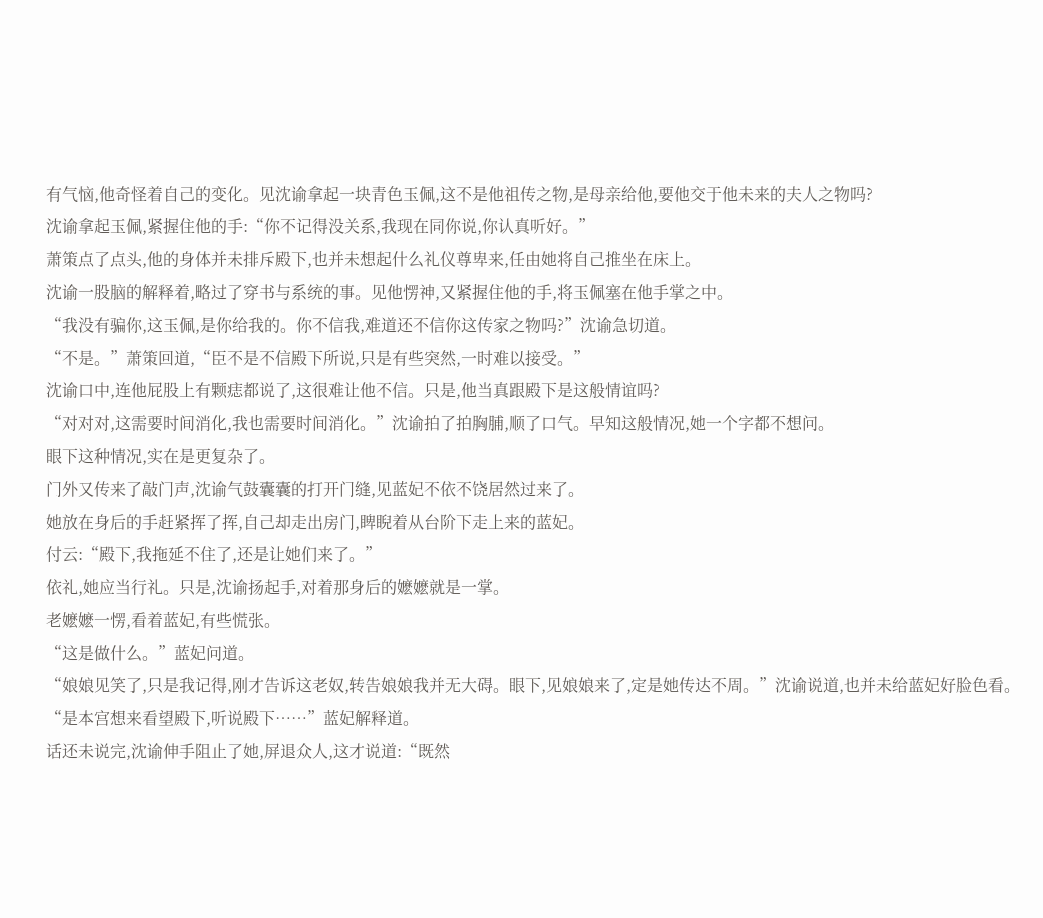有气恼,他奇怪着自己的变化。见沈谕拿起一块青色玉佩,这不是他祖传之物,是母亲给他,要他交于他未来的夫人之物吗?
沈谕拿起玉佩,紧握住他的手:“你不记得没关系,我现在同你说,你认真听好。”
萧策点了点头,他的身体并未排斥殿下,也并未想起什么礼仪尊卑来,任由她将自己推坐在床上。
沈谕一股脑的解释着,略过了穿书与系统的事。见他愣神,又紧握住他的手,将玉佩塞在他手掌之中。
“我没有骗你,这玉佩,是你给我的。你不信我,难道还不信你这传家之物吗?”沈谕急切道。
“不是。”萧策回道,“臣不是不信殿下所说,只是有些突然,一时难以接受。”
沈谕口中,连他屁股上有颗痣都说了,这很难让他不信。只是,他当真跟殿下是这般情谊吗?
“对对对,这需要时间消化,我也需要时间消化。”沈谕拍了拍胸脯,顺了口气。早知这般情况,她一个字都不想问。
眼下这种情况,实在是更复杂了。
门外又传来了敲门声,沈谕气鼓囊囊的打开门缝,见蓝妃不依不饶居然过来了。
她放在身后的手赶紧挥了挥,自己却走出房门,睥睨着从台阶下走上来的蓝妃。
付云:“殿下,我拖延不住了,还是让她们来了。”
依礼,她应当行礼。只是,沈谕扬起手,对着那身后的嬷嬷就是一掌。
老嬷嬷一愣,看着蓝妃,有些慌张。
“这是做什么。”蓝妃问道。
“娘娘见笑了,只是我记得,刚才告诉这老奴,转告娘娘我并无大碍。眼下,见娘娘来了,定是她传达不周。”沈谕说道,也并未给蓝妃好脸色看。
“是本宫想来看望殿下,听说殿下……”蓝妃解释道。
话还未说完,沈谕伸手阻止了她,屏退众人,这才说道:“既然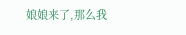娘娘来了,那么我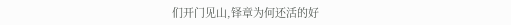们开门见山,铎章为何还活的好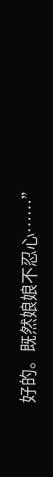好的。既然娘娘不忍心……”